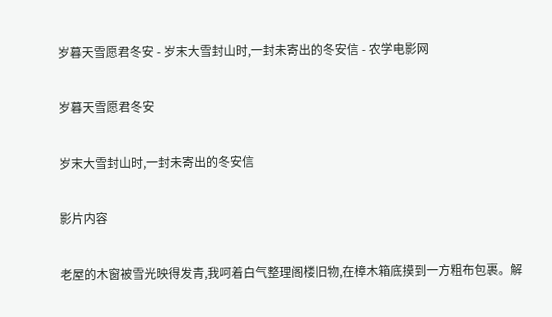岁暮天雪愿君冬安 - 岁末大雪封山时,一封未寄出的冬安信 - 农学电影网

岁暮天雪愿君冬安

岁末大雪封山时,一封未寄出的冬安信

影片内容

老屋的木窗被雪光映得发青,我呵着白气整理阁楼旧物,在樟木箱底摸到一方粗布包裹。解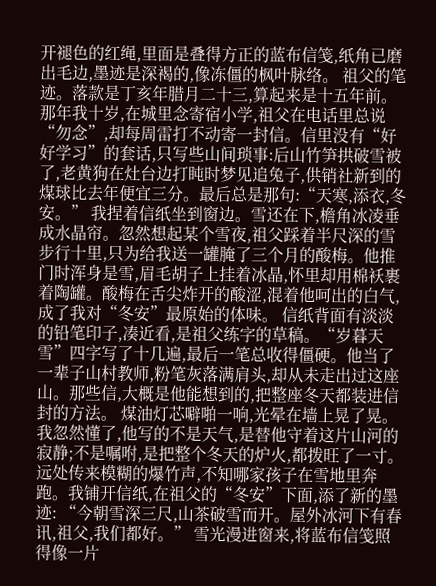开褪色的红绳,里面是叠得方正的蓝布信笺,纸角已磨出毛边,墨迹是深褐的,像冻僵的枫叶脉络。 祖父的笔迹。落款是丁亥年腊月二十三,算起来是十五年前。那年我十岁,在城里念寄宿小学,祖父在电话里总说“勿念”,却每周雷打不动寄一封信。信里没有“好好学习”的套话,只写些山间琐事:后山竹笋拱破雪被了,老黄狗在灶台边打盹时梦见追兔子,供销社新到的煤球比去年便宜三分。最后总是那句:“天寒,添衣,冬安。” 我捏着信纸坐到窗边。雪还在下,檐角冰凌垂成水晶帘。忽然想起某个雪夜,祖父踩着半尺深的雪步行十里,只为给我送一罐腌了三个月的酸梅。他推门时浑身是雪,眉毛胡子上挂着冰晶,怀里却用棉袄裹着陶罐。酸梅在舌尖炸开的酸涩,混着他呵出的白气,成了我对“冬安”最原始的体味。 信纸背面有淡淡的铅笔印子,凑近看,是祖父练字的草稿。“岁暮天雪”四字写了十几遍,最后一笔总收得僵硬。他当了一辈子山村教师,粉笔灰落满肩头,却从未走出过这座山。那些信,大概是他能想到的,把整座冬天都装进信封的方法。 煤油灯芯噼啪一响,光晕在墙上晃了晃。我忽然懂了,他写的不是天气,是替他守着这片山河的寂静;不是嘱咐,是把整个冬天的炉火,都拨旺了一寸。远处传来模糊的爆竹声,不知哪家孩子在雪地里奔跑。我铺开信纸,在祖父的“冬安”下面,添了新的墨迹: “今朝雪深三尺,山茶破雪而开。屋外冰河下有春讯,祖父,我们都好。” 雪光漫进窗来,将蓝布信笺照得像一片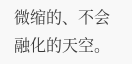微缩的、不会融化的天空。